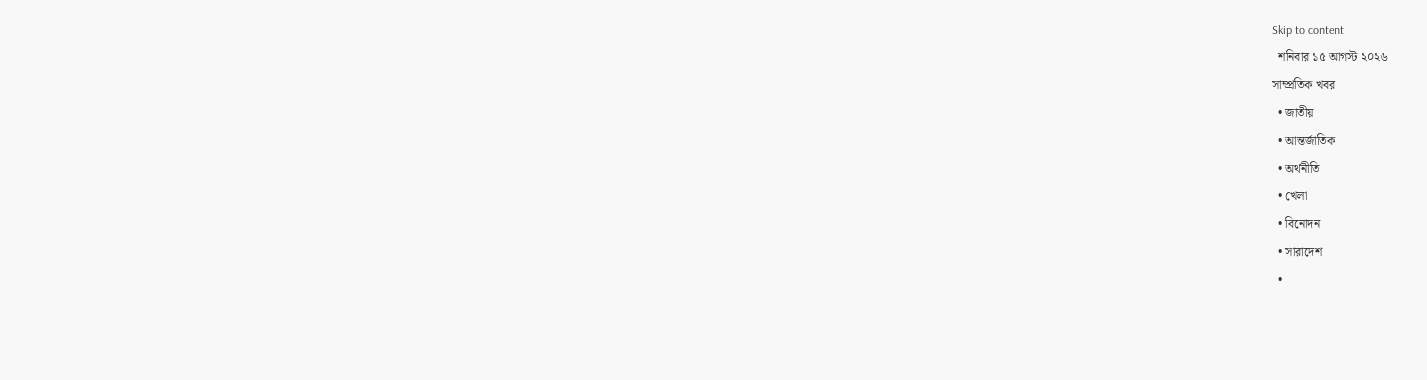Skip to content
  শনিবার ১৫ আগস্ট ২০২৬
সাম্প্রতিক খবর
  • জাতীয়
  • আন্তর্জাতিক
  • অর্থনীতি
  • খেলা
  • বিনোদন
  • সারাদেশ
  •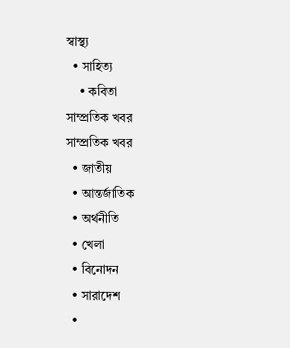স্বাস্থ্য
  • সাহিত্য
    • কবিতা
সাম্প্রতিক খবর
সাম্প্রতিক খবর
  • জাতীয়
  • আন্তর্জাতিক
  • অর্থনীতি
  • খেলা
  • বিনোদন
  • সারাদেশ
  •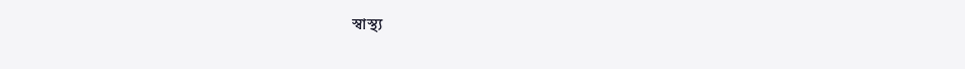স্বাস্থ্য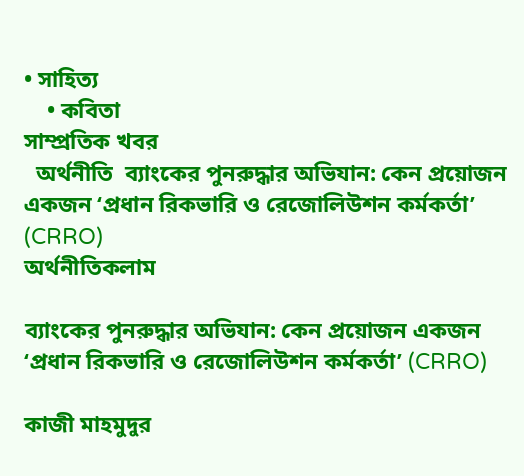• সাহিত্য
    • কবিতা
সাম্প্রতিক খবর
  অর্থনীতি  ব্যাংকের পুনরুদ্ধার অভিযান: কেন প্রয়োজন একজন ‘প্রধান রিকভারি ও রেজোলিউশন কর্মকর্তা’ (CRRO)
অর্থনীতিকলাম

ব্যাংকের পুনরুদ্ধার অভিযান: কেন প্রয়োজন একজন ‘প্রধান রিকভারি ও রেজোলিউশন কর্মকর্তা’ (CRRO)

কাজী মাহমুদুর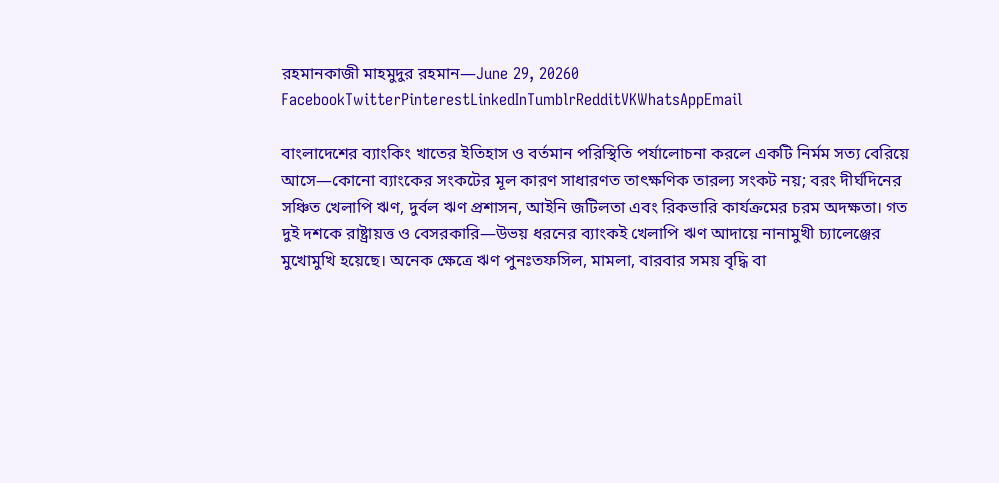রহমানকাজী মাহমুদুর রহমান—June 29, 20260
FacebookTwitterPinterestLinkedInTumblrRedditVKWhatsAppEmail

বাংলাদেশের ব্যাংকিং খাতের ইতিহাস ও বর্তমান পরিস্থিতি পর্যালোচনা করলে একটি নির্মম সত্য বেরিয়ে আসে—কোনো ব্যাংকের সংকটের মূল কারণ সাধারণত তাৎক্ষণিক তারল্য সংকট নয়; বরং দীর্ঘদিনের সঞ্চিত খেলাপি ঋণ, দুর্বল ঋণ প্রশাসন, আইনি জটিলতা এবং রিকভারি কার্যক্রমের চরম অদক্ষতা। গত দুই দশকে রাষ্ট্রায়ত্ত ও বেসরকারি—উভয় ধরনের ব্যাংকই খেলাপি ঋণ আদায়ে নানামুখী চ্যালেঞ্জের মুখোমুখি হয়েছে। অনেক ক্ষেত্রে ঋণ পুনঃতফসিল, মামলা, বারবার সময় বৃদ্ধি বা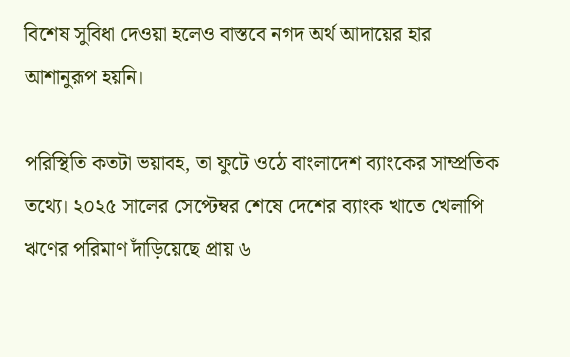বিশেষ সুবিধা দেওয়া হলেও বাস্তবে নগদ অর্থ আদায়ের হার আশানুরূপ হয়নি।

পরিস্থিতি কতটা ভয়াবহ, তা ফুটে ওঠে বাংলাদেশ ব্যাংকের সাম্প্রতিক তথ্যে। ২০২৫ সালের সেপ্টেম্বর শেষে দেশের ব্যাংক খাতে খেলাপি ঋণের পরিমাণ দাঁড়িয়েছে প্রায় ৬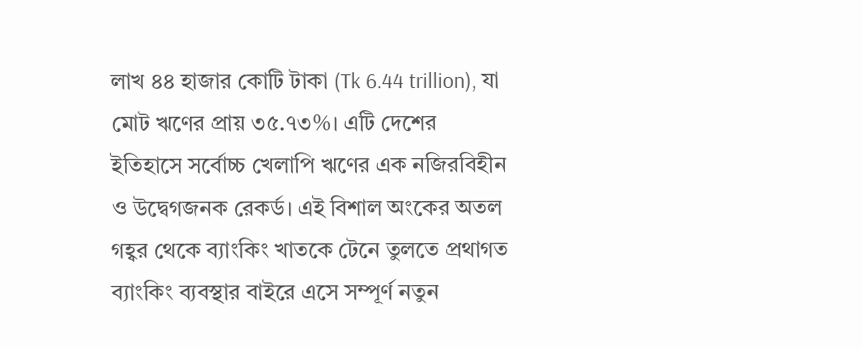লাখ ৪৪ হাজার কোটি টাকা (Tk 6.44 trillion), যা মোট ঋণের প্রায় ৩৫.৭৩%। এটি দেশের ইতিহাসে সর্বোচ্চ খেলাপি ঋণের এক নজিরবিহীন ও উদ্বেগজনক রেকর্ড। এই বিশাল অংকের অতল গহ্বর থেকে ব্যাংকিং খাতকে টেনে তুলতে প্রথাগত ব্যাংকিং ব্যবস্থার বাইরে এসে সম্পূর্ণ নতুন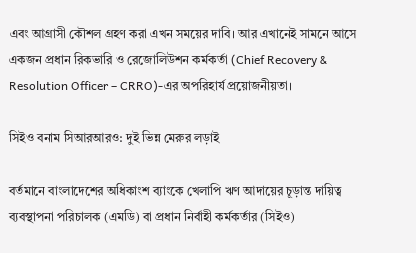এবং আগ্রাসী কৌশল গ্রহণ করা এখন সময়ের দাবি। আর এখানেই সামনে আসে একজন প্রধান রিকভারি ও রেজোলিউশন কর্মকর্তা (Chief Recovery & Resolution Officer – CRRO)-এর অপরিহার্য প্রয়োজনীয়তা।

সিইও বনাম সিআরআরও: দুই ভিন্ন মেরুর লড়াই

বর্তমানে বাংলাদেশের অধিকাংশ ব্যাংকে খেলাপি ঋণ আদায়ের চূড়ান্ত দায়িত্ব ব্যবস্থাপনা পরিচালক (এমডি) বা প্রধান নির্বাহী কর্মকর্তার (সিইও)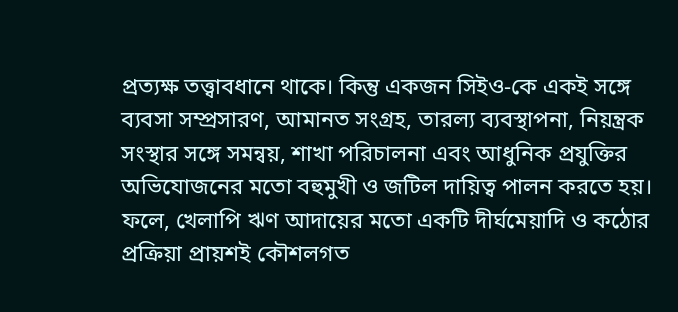প্রত্যক্ষ তত্ত্বাবধানে থাকে। কিন্তু একজন সিইও-কে একই সঙ্গে ব্যবসা সম্প্রসারণ, আমানত সংগ্রহ, তারল্য ব্যবস্থাপনা, নিয়ন্ত্রক সংস্থার সঙ্গে সমন্বয়, শাখা পরিচালনা এবং আধুনিক প্রযুক্তির অভিযোজনের মতো বহুমুখী ও জটিল দায়িত্ব পালন করতে হয়। ফলে, খেলাপি ঋণ আদায়ের মতো একটি দীর্ঘমেয়াদি ও কঠোর প্রক্রিয়া প্রায়শই কৌশলগত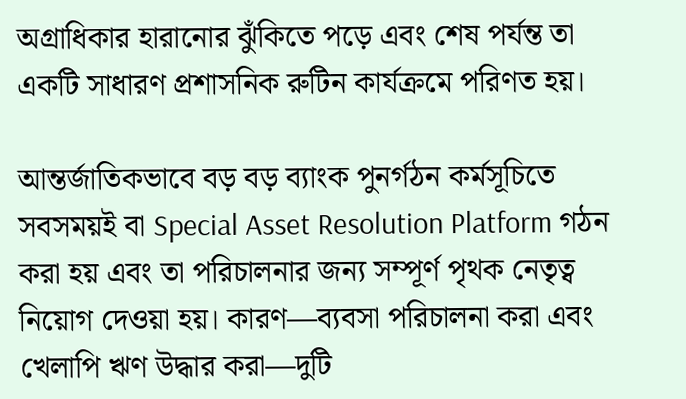অগ্রাধিকার হারানোর ঝুঁকিতে পড়ে এবং শেষ পর্যন্ত তা একটি সাধারণ প্রশাসনিক রুটিন কার্যক্রমে পরিণত হয়।

আন্তর্জাতিকভাবে বড় বড় ব্যাংক পুনর্গঠন কর্মসূচিতে সবসময়ই বা Special Asset Resolution Platform গঠন করা হয় এবং তা পরিচালনার জন্য সম্পূর্ণ পৃথক নেতৃত্ব নিয়োগ দেওয়া হয়। কারণ—ব্যবসা পরিচালনা করা এবং খেলাপি ঋণ উদ্ধার করা—দুটি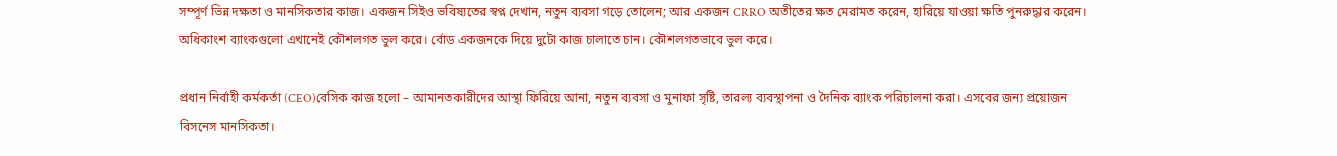সম্পূর্ণ ভিন্ন দক্ষতা ও মানসিকতার কাজ। একজন সিইও ভবিষ্যতের স্বপ্ন দেখান, নতুন ব্যবসা গড়ে তোলেন; আর একজন CRRO অতীতের ক্ষত মেরামত করেন, হারিয়ে যাওয়া ক্ষতি পুনরুদ্ধার করেন। অধিকাংশ ব্যাংকগুলো এখানেই কৌশলগত ভুল করে। র্বোড একজনকে দিয়ে দুটো কাজ চালাতে চান। কৌশলগতভাবে ভুল করে।

প্রধান নির্বাহী কর্মকর্তা (CEO)বেসিক কাজ হলো – আমানতকারীদের আস্থা ফিরিয়ে আনা, নতুন ব্যবসা ও মুনাফা সৃষ্টি, তারল্য ব্যবস্থাপনা ও দৈনিক ব্যাংক পরিচালনা করা। এসবের জন্য প্রয়োজন বিসনেস মানসিকতা।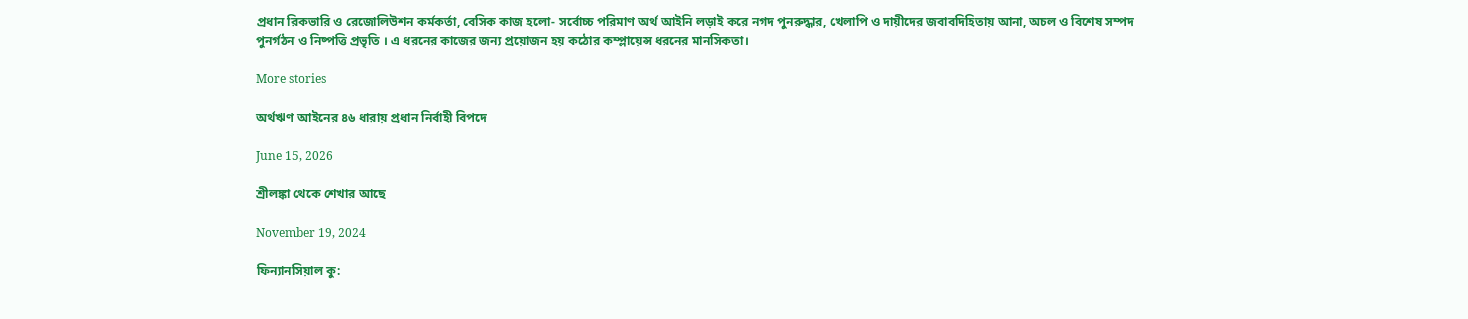প্রধান রিকভারি ও রেজোলিউশন কর্মকর্তা, বেসিক কাজ হলো- সর্বোচ্চ পরিমাণ অর্থ আইনি লড়াই করে নগদ পুনরুদ্ধার, খেলাপি ও দায়ীদের জবাবদিহিতায় আনা, অচল ও বিশেষ সম্পদ পুনর্গঠন ও নিষ্পত্তি প্রভৃতি । এ ধরনের কাজের জন্য প্রয়োজন হয় কঠোর কম্প্লায়েন্স ধরনের মানসিকতা।

More stories

অর্থঋণ আইনের ৪৬ ধারায় প্রধান নির্বাহী বিপদে

June 15, 2026

শ্রীলঙ্কা থেকে শেখার আছে

November 19, 2024

ফিন্যানসিয়াল কু: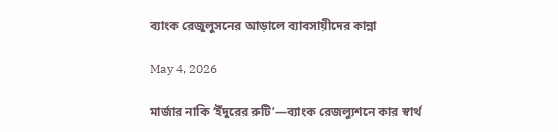ব্যাংক রেজুলুসনের আড়ালে ব্যাবসায়ীদের কান্না

May 4, 2026

মার্জার নাকি ‘ইঁদুরের রুটি’—ব্যাংক রেজল্যুশনে কার স্বার্থ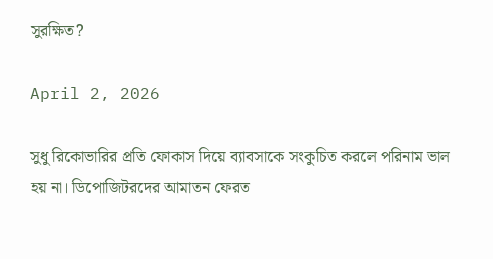সুরক্ষিত?

April 2, 2026

সুধু রিকোভারির প্রতি ফোকাস দিয়ে ব্যাবসাকে সংকুচিত করলে পরিনাম ভাল হয় না। ডিপোজিটরদের আমাতন ফেরত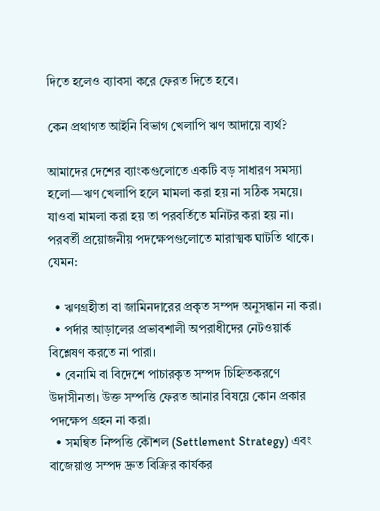দিতে হলেও ব্যাবসা করে ফেরত দিতে হবে।

কেন প্রথাগত আইনি বিভাগ খেলাপি ঋণ আদায়ে ব্যর্থ?

আমাদের দেশের ব্যাংকগুলোতে একটি বড় সাধারণ সমস্যা হলো—ঋণ খেলাপি হলে মামলা করা হয় না সঠিক সময়ে। যাওবা মামলা করা হয় তা পরবর্তিতে মনিটর করা হয় না। পরবর্তী প্রয়োজনীয় পদক্ষেপগুলোতে মারাত্মক ঘাটতি থাকে। যেমন:

  • ঋণগ্রহীতা বা জামিনদারের প্রকৃত সম্পদ অনুসন্ধান না করা।
  • পর্দার আড়ালের প্রভাবশালী অপরাধীদের নেটওয়ার্ক বিশ্লেষণ করতে না পারা।
  • বেনামি বা বিদেশে পাচারকৃত সম্পদ চিহ্নিতকরণে উদাসীনতা। উক্ত সম্পত্তি ফেরত আনার বিষয়ে কোন প্রকার পদক্ষেপ গ্রহন না করা।
  • সমন্বিত নিষ্পত্তি কৌশল (Settlement Strategy) এবং বাজেয়াপ্ত সম্পদ দ্রুত বিক্রির কার্যকর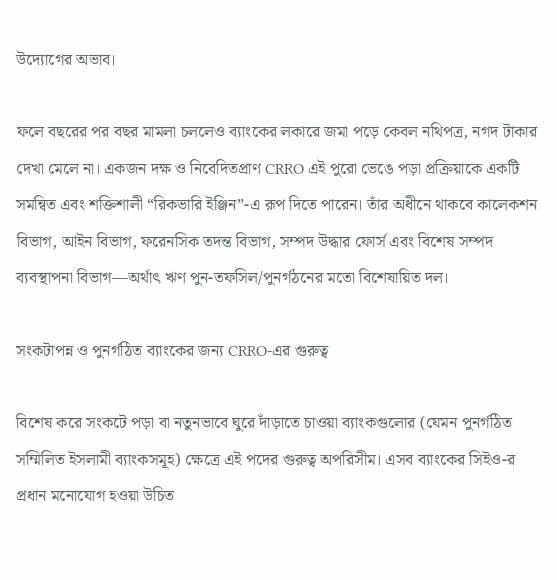উদ্যোগের অভাব।

ফলে বছরের পর বছর মামলা চললেও ব্যাংকের লকারে জমা পড়ে কেবল নথিপত্র, নগদ টাকার দেখা মেলে না। একজন দক্ষ ও নিবেদিতপ্রাণ CRRO এই পুরো ভেঙে পড়া প্রক্রিয়াকে একটি সমন্বিত এবং শক্তিশালী “রিকভারি ইঞ্জিন”-এ রূপ দিতে পারেন। তাঁর অধীনে থাকবে কালেকশন বিভাগ, আইন বিভাগ, ফরেনসিক তদন্ত বিভাগ, সম্পদ উদ্ধার ফোর্স এবং বিশেষ সম্পদ ব্যবস্থাপনা বিভাগ—অর্থাৎ ঋণ পুন-তফসিল/পুনর্গঠনের মতো বিশেষায়িত দল।

সংকটাপন্ন ও পুনর্গঠিত ব্যাংকের জন্য CRRO-এর গুরুত্ব

বিশেষ করে সংকটে পড়া বা নতুনভাবে ঘুরে দাঁড়াতে চাওয়া ব্যাংকগুলোর (যেমন পুনর্গঠিত সম্মিলিত ইসলামী ব্যাংকসমূহ) ক্ষেত্রে এই পদের গুরুত্ব অপরিসীম। এসব ব্যাংকের সিইও-র প্রধান মনোযোগ হওয়া উচিত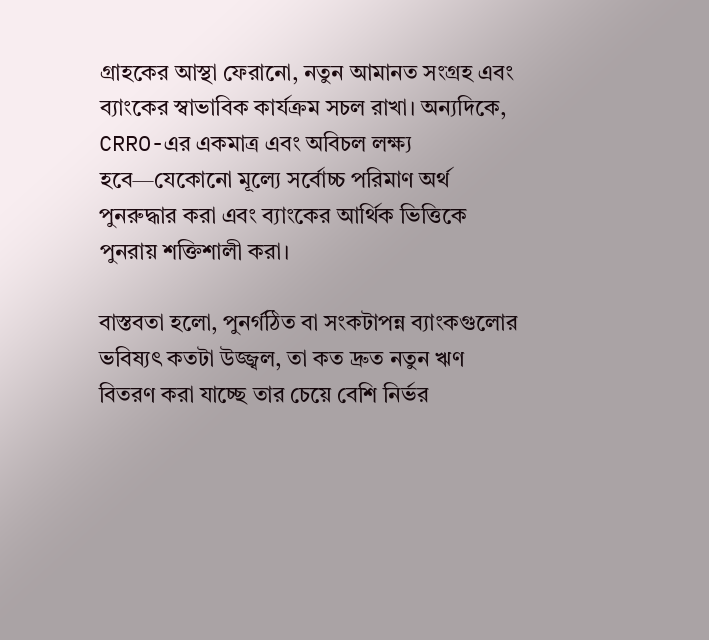গ্রাহকের আস্থা ফেরানো, নতুন আমানত সংগ্রহ এবং ব্যাংকের স্বাভাবিক কার্যক্রম সচল রাখা। অন্যদিকে, CRRO-এর একমাত্র এবং অবিচল লক্ষ্য হবে—যেকোনো মূল্যে সর্বোচ্চ পরিমাণ অর্থ পুনরুদ্ধার করা এবং ব্যাংকের আর্থিক ভিত্তিকে পুনরায় শক্তিশালী করা।

বাস্তবতা হলো, পুনর্গঠিত বা সংকটাপন্ন ব্যাংকগুলোর ভবিষ্যৎ কতটা উজ্জ্বল, তা কত দ্রুত নতুন ঋণ বিতরণ করা যাচ্ছে তার চেয়ে বেশি নির্ভর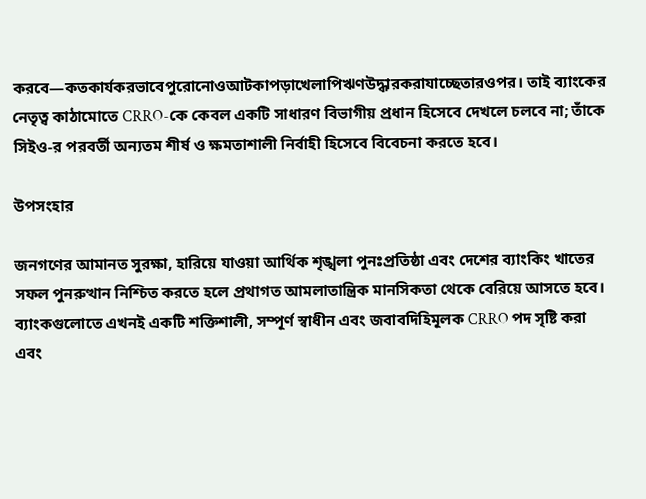করবে—কতকার্যকরভাবেপুরোনোওআটকাপড়াখেলাপিঋণউদ্ধারকরাযাচ্ছেতারওপর। তাই ব্যাংকের নেতৃত্ব কাঠামোতে CRRO-কে কেবল একটি সাধারণ বিভাগীয় প্রধান হিসেবে দেখলে চলবে না; তাঁকে সিইও-র পরবর্তী অন্যতম শীর্ষ ও ক্ষমতাশালী নির্বাহী হিসেবে বিবেচনা করতে হবে।

উপসংহার

জনগণের আমানত সুরক্ষা, হারিয়ে যাওয়া আর্থিক শৃঙ্খলা পুনঃপ্রতিষ্ঠা এবং দেশের ব্যাংকিং খাতের সফল পুনরুত্থান নিশ্চিত করতে হলে প্রথাগত আমলাতান্ত্রিক মানসিকতা থেকে বেরিয়ে আসতে হবে। ব্যাংকগুলোতে এখনই একটি শক্তিশালী, সম্পূর্ণ স্বাধীন এবং জবাবদিহিমূলক CRRO পদ সৃষ্টি করা এবং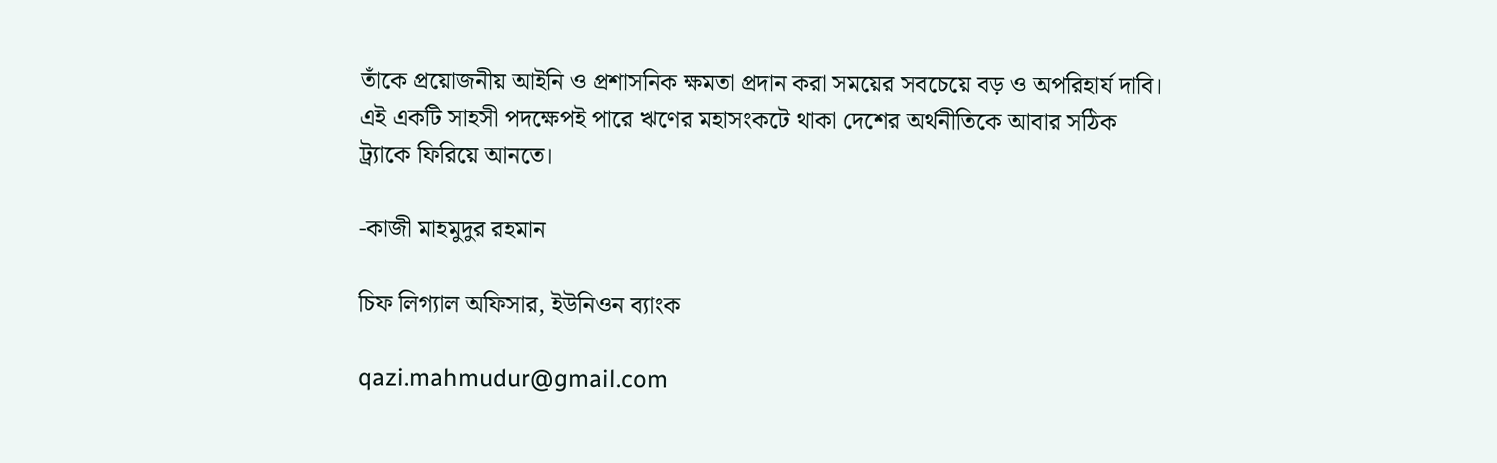তাঁকে প্রয়োজনীয় আইনি ও প্রশাসনিক ক্ষমতা প্রদান করা সময়ের সবচেয়ে বড় ও অপরিহার্য দাবি। এই একটি সাহসী পদক্ষেপই পারে ঋণের মহাসংকটে থাকা দেশের অর্থনীতিকে আবার সঠিক ট্র্যাকে ফিরিয়ে আনতে।

-কাজী মাহমুদুর রহমান

চিফ লিগ্যাল অফিসার, ইউনিওন ব্যাংক

qazi.mahmudur@gmail.com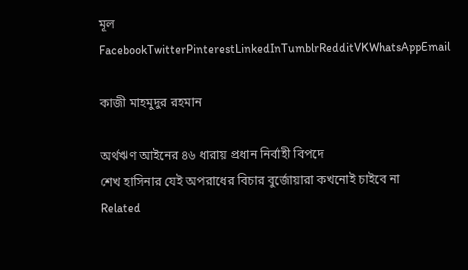মূল
FacebookTwitterPinterestLinkedInTumblrRedditVKWhatsAppEmail

কাজী মাহমুদুর রহমান

অর্থঋণ আইনের ৪৬ ধারায় প্রধান নির্বাহী বিপদে
শেখ হাসিনার যেই অপরাধের বিচার বুর্জোয়ারা কখনোই চাইবে না
Related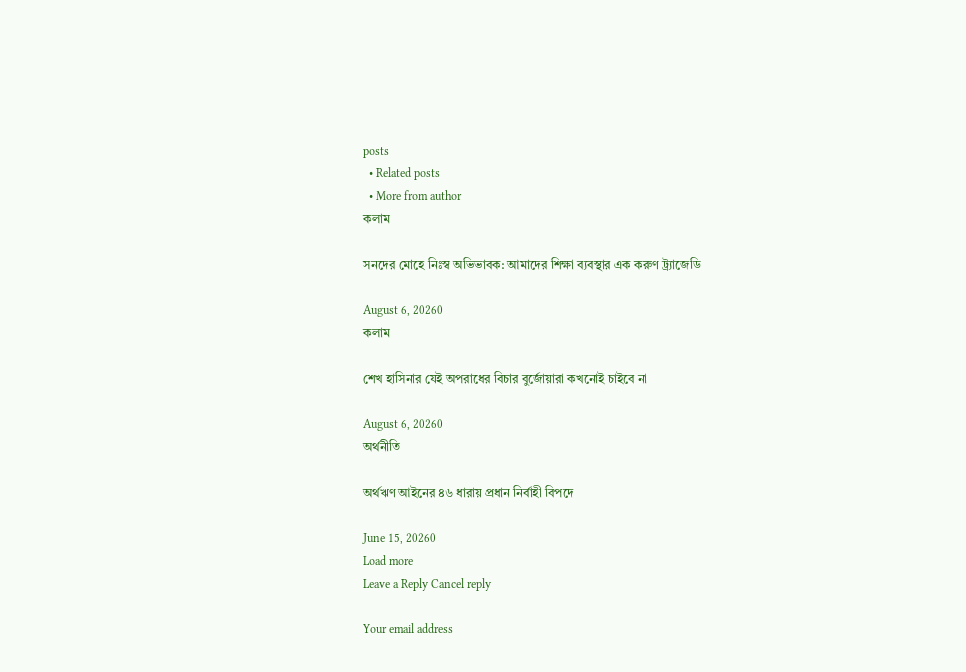posts
  • Related posts
  • More from author
কলাম

সনদের মোহে নিঃস্ব অভিভাবক: আমাদের শিক্ষা ব্যবস্থার এক করুণ ট্র্যাজেডি

August 6, 20260
কলাম

শেখ হাসিনার যেই অপরাধের বিচার বুর্জোয়ারা কখনোই চাইবে না

August 6, 20260
অর্থনীতি

অর্থঋণ আইনের ৪৬ ধারায় প্রধান নির্বাহী বিপদে

June 15, 20260
Load more
Leave a Reply Cancel reply

Your email address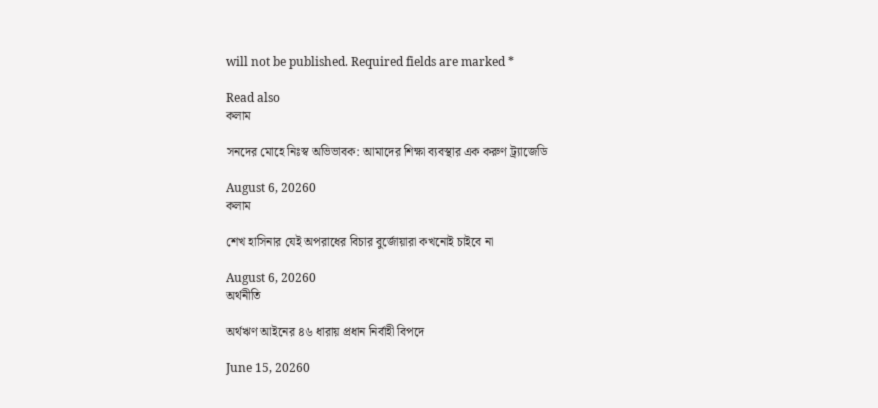will not be published. Required fields are marked *

Read also
কলাম

সনদের মোহে নিঃস্ব অভিভাবক: আমাদের শিক্ষা ব্যবস্থার এক করুণ ট্র্যাজেডি

August 6, 20260
কলাম

শেখ হাসিনার যেই অপরাধের বিচার বুর্জোয়ারা কখনোই চাইবে না

August 6, 20260
অর্থনীতি

অর্থঋণ আইনের ৪৬ ধারায় প্রধান নির্বাহী বিপদে

June 15, 20260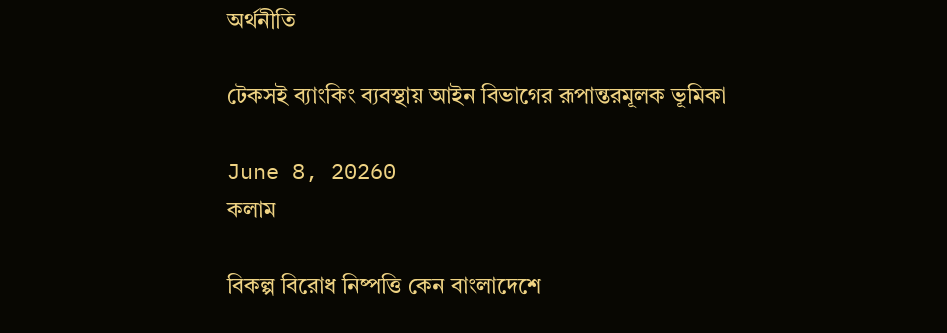অর্থনীতি

টেকসই ব্যাংকিং ব্যবস্থায় আইন বিভাগের রূপান্তরমূলক ভূমিকা

June 8, 20260
কলাম

বিকল্প বিরোধ নিষ্পত্তি কেন বাংলাদেশে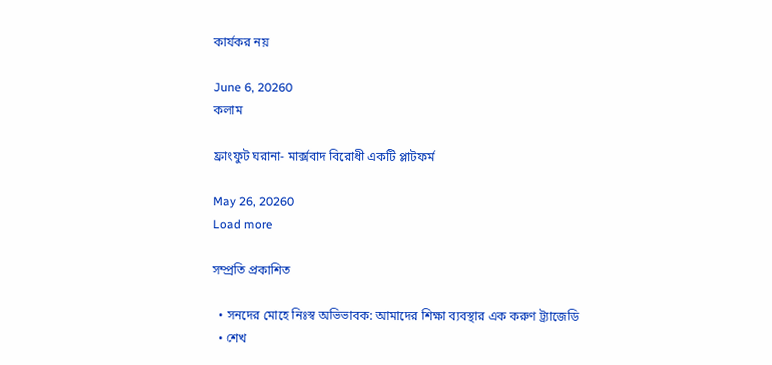কার্যকর নয়

June 6, 20260
কলাম

ফ্রাংফুট ঘরানা- মার্ক্সবাদ বিরোধী একটি প্লাটফর্ম

May 26, 20260
Load more

সম্প্রতি প্রকাশিত

  • সনদের মোহে নিঃস্ব অভিভাবক: আমাদের শিক্ষা ব্যবস্থার এক করুণ ট্র্যাজেডি
  • শেখ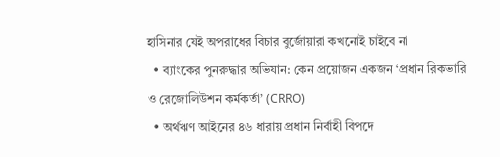হাসিনার যেই অপরাধের বিচার বুর্জোয়ারা কখনোই চাইবে না
  • ব্যাংকের পুনরুদ্ধার অভিযান: কেন প্রয়োজন একজন ‘প্রধান রিকভারি ও রেজোলিউশন কর্মকর্তা’ (CRRO)
  • অর্থঋণ আইনের ৪৬ ধারায় প্রধান নির্বাহী বিপদে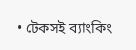• টেকসই ব্যাংকিং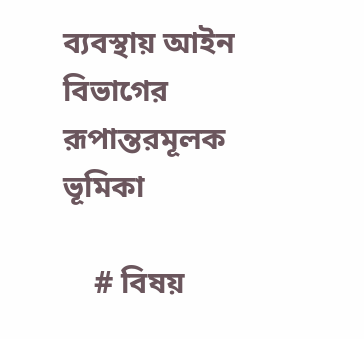ব্যবস্থায় আইন বিভাগের রূপান্তরমূলক ভূমিকা

    # বিষয়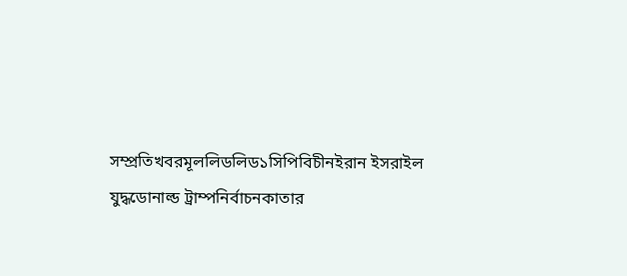সম্প্রতিখবরমূললিডলিড১সিপিবিচীনইরান ইসরাইল যুদ্ধডোনাল্ড ট্রাম্পনির্বাচনকাতার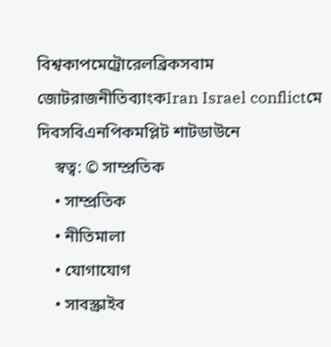বিশ্বকাপমেট্রোরেলব্রিকসবাম জোটরাজনীতিব্যাংকIran Israel conflictমে দিবসবিএনপিকমপ্লিট শাটডাউনে
    স্বত্ব: © সাম্প্রতিক
    • সাম্প্রতিক
    • নীতিমালা
    • যোগাযোগ
    • সাবস্ক্রাইব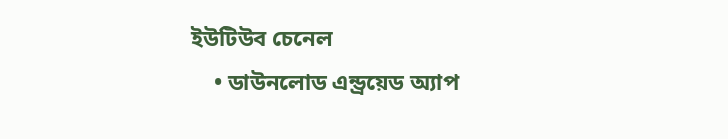ইউটিউব চেনেল
    • ডাউনলোড এন্ড্রয়েড অ্যাপ